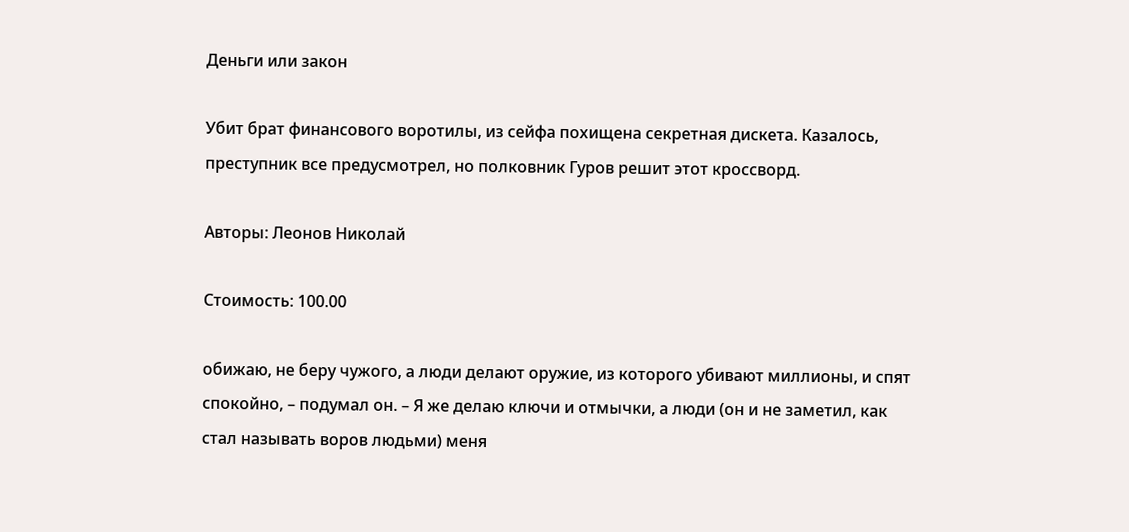Деньги или закон

Убит брат финансового воротилы, из сейфа похищена секретная дискета. Казалось, преступник все предусмотрел, но полковник Гуров решит этот кроссворд.

Авторы: Леонов Николай

Стоимость: 100.00

обижаю, не беру чужого, а люди делают оружие, из которого убивают миллионы, и спят спокойно, – подумал он. – Я же делаю ключи и отмычки, а люди (он и не заметил, как стал называть воров людьми) меня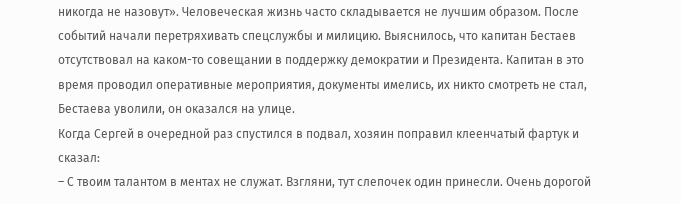никогда не назовут». Человеческая жизнь часто складывается не лучшим образом. После событий начали перетряхивать спецслужбы и милицию. Выяснилось, что капитан Бестаев отсутствовал на каком-то совещании в поддержку демократии и Президента. Капитан в это время проводил оперативные мероприятия, документы имелись, их никто смотреть не стал, Бестаева уволили, он оказался на улице.
Когда Сергей в очередной раз спустился в подвал, хозяин поправил клеенчатый фартук и сказал:
– С твоим талантом в ментах не служат. Взгляни, тут слепочек один принесли. Очень дорогой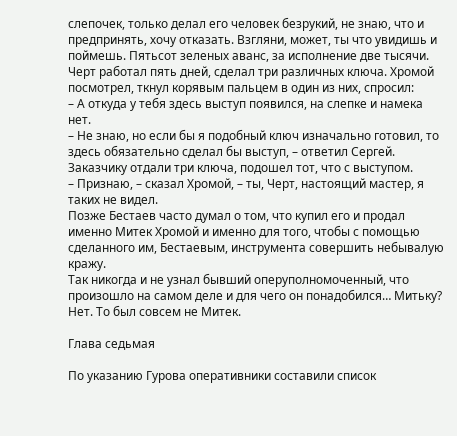слепочек, только делал его человек безрукий, не знаю, что и предпринять, хочу отказать. Взгляни, может, ты что увидишь и поймешь. Пятьсот зеленых аванс, за исполнение две тысячи.
Черт работал пять дней, сделал три различных ключа. Хромой посмотрел, ткнул корявым пальцем в один из них, спросил:
– А откуда у тебя здесь выступ появился, на слепке и намека нет.
– Не знаю, но если бы я подобный ключ изначально готовил, то здесь обязательно сделал бы выступ, – ответил Сергей.
Заказчику отдали три ключа, подошел тот, что с выступом.
– Признаю, – сказал Хромой, – ты, Черт, настоящий мастер, я таких не видел.
Позже Бестаев часто думал о том, что купил его и продал именно Митек Хромой и именно для того, чтобы с помощью сделанного им, Бестаевым, инструмента совершить небывалую кражу.
Так никогда и не узнал бывший оперуполномоченный, что произошло на самом деле и для чего он понадобился… Митьку?
Нет. То был совсем не Митек.

Глава седьмая

По указанию Гурова оперативники составили список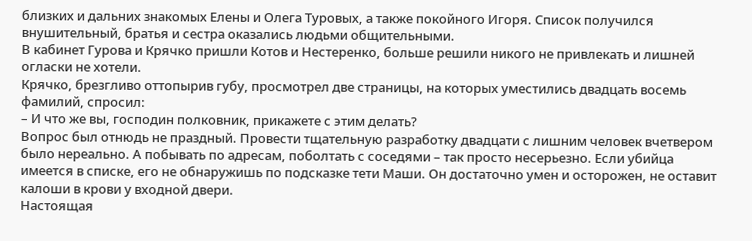близких и дальних знакомых Елены и Олега Туровых, а также покойного Игоря. Список получился внушительный, братья и сестра оказались людьми общительными.
В кабинет Гурова и Крячко пришли Котов и Нестеренко, больше решили никого не привлекать и лишней огласки не хотели.
Крячко, брезгливо оттопырив губу, просмотрел две страницы, на которых уместились двадцать восемь фамилий, спросил:
– И что же вы, господин полковник, прикажете с этим делать?
Вопрос был отнюдь не праздный. Провести тщательную разработку двадцати с лишним человек вчетвером было нереально. А побывать по адресам, поболтать с соседями – так просто несерьезно. Если убийца имеется в списке, его не обнаружишь по подсказке тети Маши. Он достаточно умен и осторожен, не оставит калоши в крови у входной двери.
Настоящая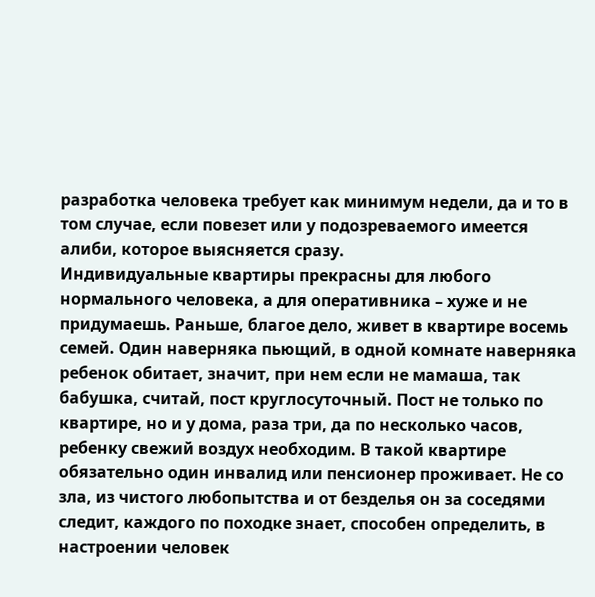разработка человека требует как минимум недели, да и то в том случае, если повезет или у подозреваемого имеется алиби, которое выясняется сразу.
Индивидуальные квартиры прекрасны для любого нормального человека, а для оперативника – хуже и не придумаешь. Раньше, благое дело, живет в квартире восемь семей. Один наверняка пьющий, в одной комнате наверняка ребенок обитает, значит, при нем если не мамаша, так бабушка, считай, пост круглосуточный. Пост не только по квартире, но и у дома, раза три, да по несколько часов, ребенку свежий воздух необходим. В такой квартире обязательно один инвалид или пенсионер проживает. Не со зла, из чистого любопытства и от безделья он за соседями следит, каждого по походке знает, способен определить, в настроении человек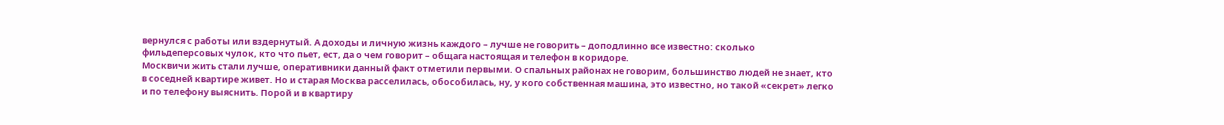вернулся с работы или вздернутый. А доходы и личную жизнь каждого – лучше не говорить – доподлинно все известно: сколько фильдеперсовых чулок, кто что пьет, ест, да о чем говорит – общага настоящая и телефон в коридоре.
Москвичи жить стали лучше, оперативники данный факт отметили первыми. О спальных районах не говорим, большинство людей не знает, кто в соседней квартире живет. Но и старая Москва расселилась, обособилась, ну, у кого собственная машина, это известно, но такой «секрет» легко и по телефону выяснить. Порой и в квартиру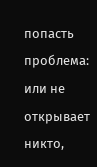попасть проблема: или не открывает никто,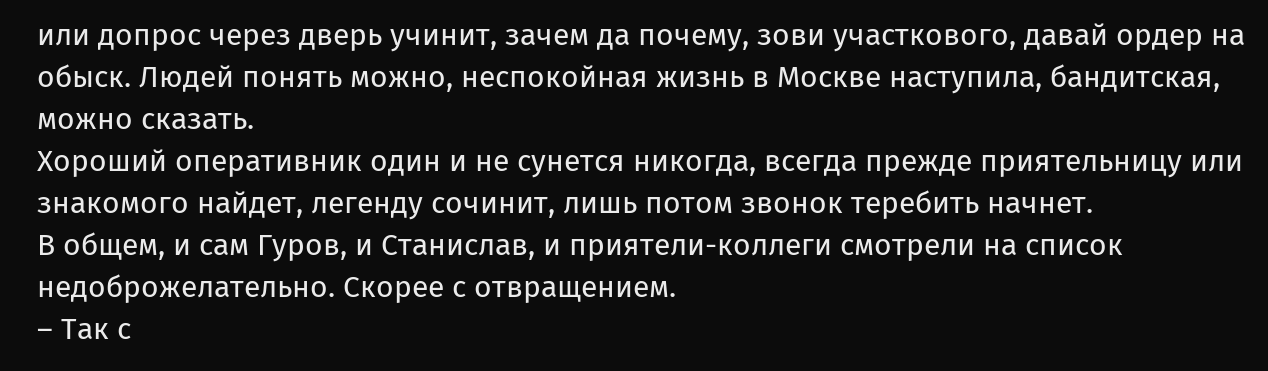или допрос через дверь учинит, зачем да почему, зови участкового, давай ордер на обыск. Людей понять можно, неспокойная жизнь в Москве наступила, бандитская, можно сказать.
Хороший оперативник один и не сунется никогда, всегда прежде приятельницу или знакомого найдет, легенду сочинит, лишь потом звонок теребить начнет.
В общем, и сам Гуров, и Станислав, и приятели-коллеги смотрели на список недоброжелательно. Скорее с отвращением.
– Так с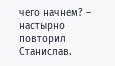чего начнем? – настырно повторил Станислав.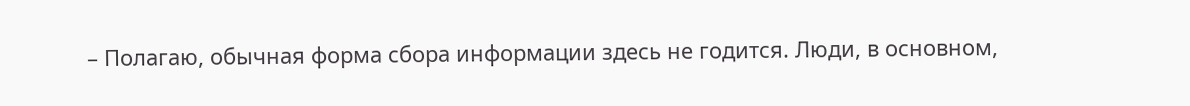– Полагаю, обычная форма сбора информации здесь не годится. Люди, в основном,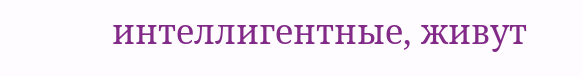интеллигентные, живут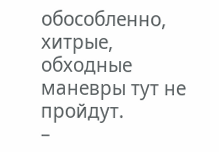обособленно, хитрые, обходные маневры тут не пройдут.
–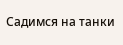Садимся на танки